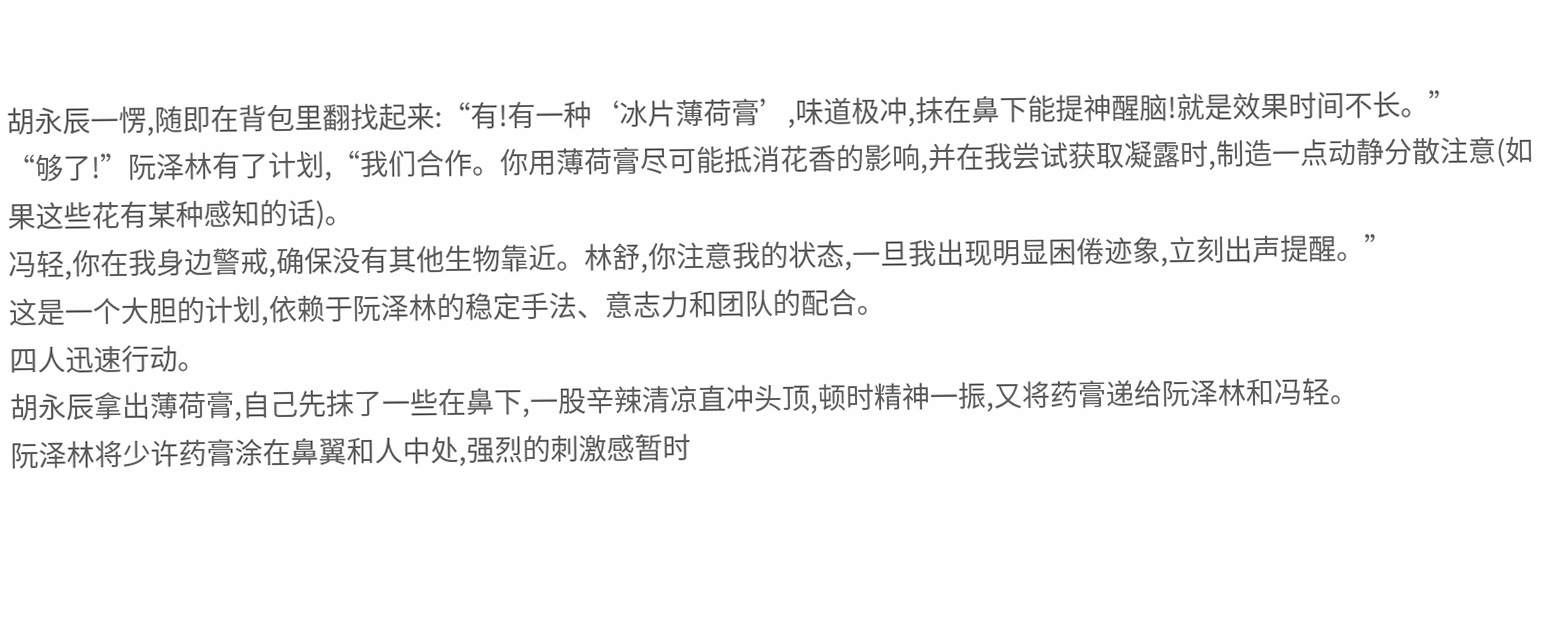胡永辰一愣,随即在背包里翻找起来:“有!有一种‘冰片薄荷膏’,味道极冲,抹在鼻下能提神醒脑!就是效果时间不长。”
“够了!”阮泽林有了计划,“我们合作。你用薄荷膏尽可能抵消花香的影响,并在我尝试获取凝露时,制造一点动静分散注意(如果这些花有某种感知的话)。
冯轻,你在我身边警戒,确保没有其他生物靠近。林舒,你注意我的状态,一旦我出现明显困倦迹象,立刻出声提醒。”
这是一个大胆的计划,依赖于阮泽林的稳定手法、意志力和团队的配合。
四人迅速行动。
胡永辰拿出薄荷膏,自己先抹了一些在鼻下,一股辛辣清凉直冲头顶,顿时精神一振,又将药膏递给阮泽林和冯轻。
阮泽林将少许药膏涂在鼻翼和人中处,强烈的刺激感暂时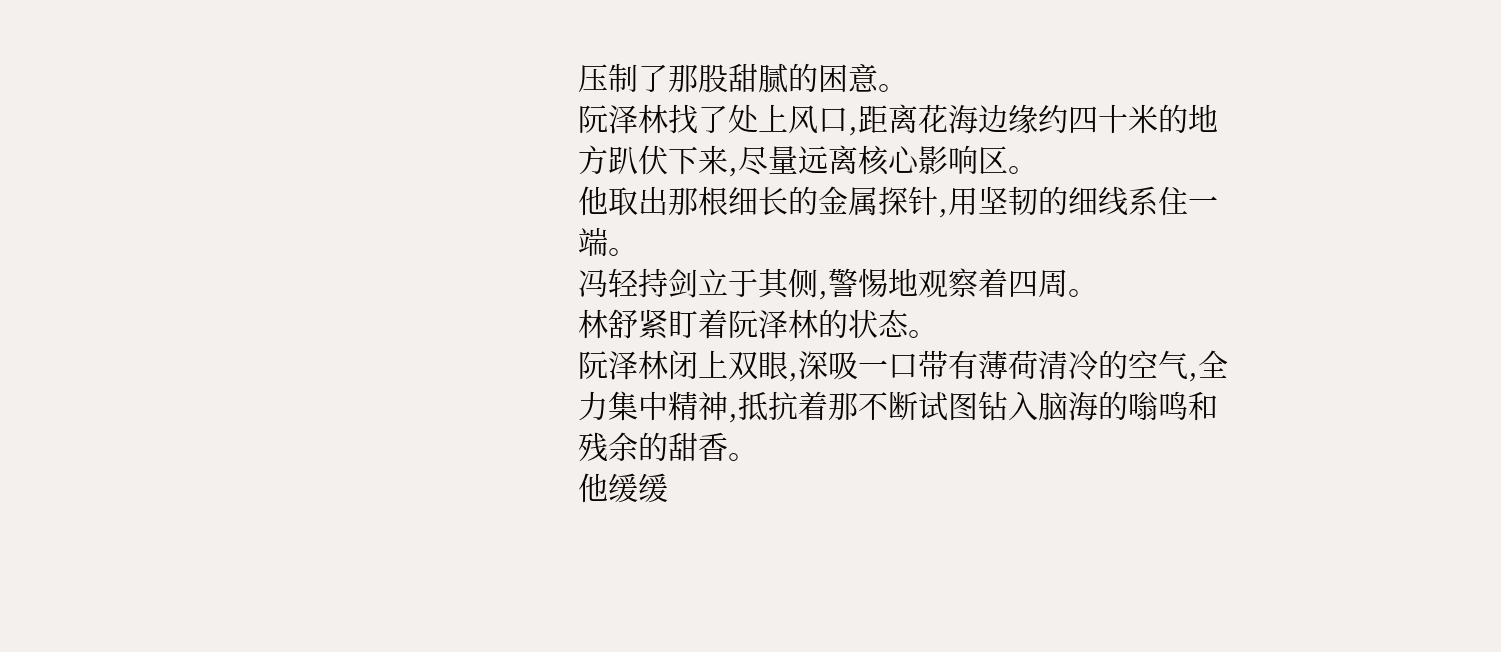压制了那股甜腻的困意。
阮泽林找了处上风口,距离花海边缘约四十米的地方趴伏下来,尽量远离核心影响区。
他取出那根细长的金属探针,用坚韧的细线系住一端。
冯轻持剑立于其侧,警惕地观察着四周。
林舒紧盯着阮泽林的状态。
阮泽林闭上双眼,深吸一口带有薄荷清冷的空气,全力集中精神,抵抗着那不断试图钻入脑海的嗡鸣和残余的甜香。
他缓缓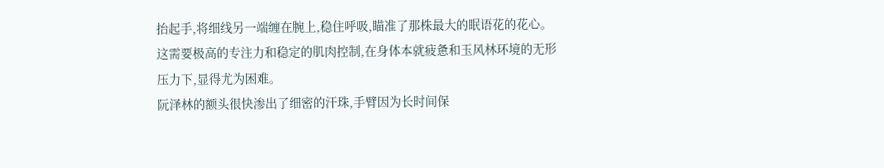抬起手,将细线另一端缠在腕上,稳住呼吸,瞄准了那株最大的眠语花的花心。
这需要极高的专注力和稳定的肌肉控制,在身体本就疲惫和玉风林环境的无形压力下,显得尤为困难。
阮泽林的额头很快渗出了细密的汗珠,手臂因为长时间保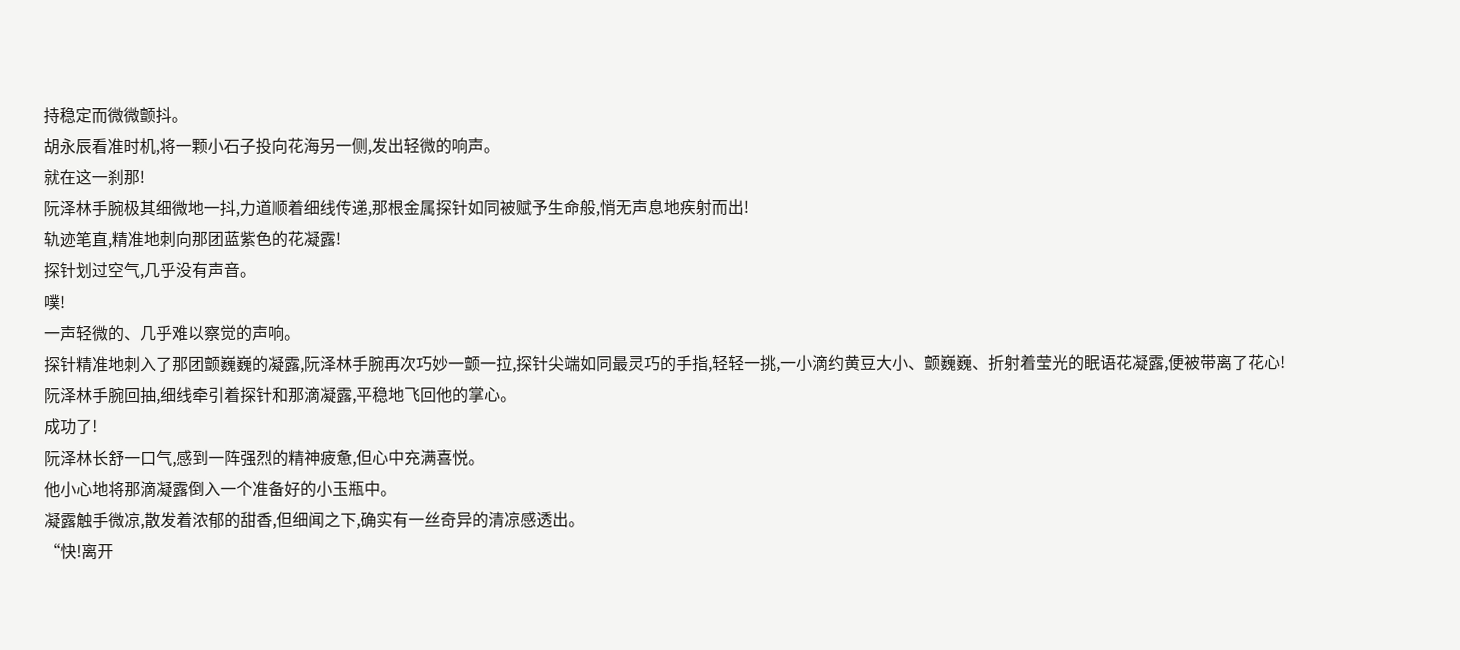持稳定而微微颤抖。
胡永辰看准时机,将一颗小石子投向花海另一侧,发出轻微的响声。
就在这一刹那!
阮泽林手腕极其细微地一抖,力道顺着细线传递,那根金属探针如同被赋予生命般,悄无声息地疾射而出!
轨迹笔直,精准地刺向那团蓝紫色的花凝露!
探针划过空气,几乎没有声音。
噗!
一声轻微的、几乎难以察觉的声响。
探针精准地刺入了那团颤巍巍的凝露,阮泽林手腕再次巧妙一颤一拉,探针尖端如同最灵巧的手指,轻轻一挑,一小滴约黄豆大小、颤巍巍、折射着莹光的眠语花凝露,便被带离了花心!
阮泽林手腕回抽,细线牵引着探针和那滴凝露,平稳地飞回他的掌心。
成功了!
阮泽林长舒一口气,感到一阵强烈的精神疲惫,但心中充满喜悦。
他小心地将那滴凝露倒入一个准备好的小玉瓶中。
凝露触手微凉,散发着浓郁的甜香,但细闻之下,确实有一丝奇异的清凉感透出。
“快!离开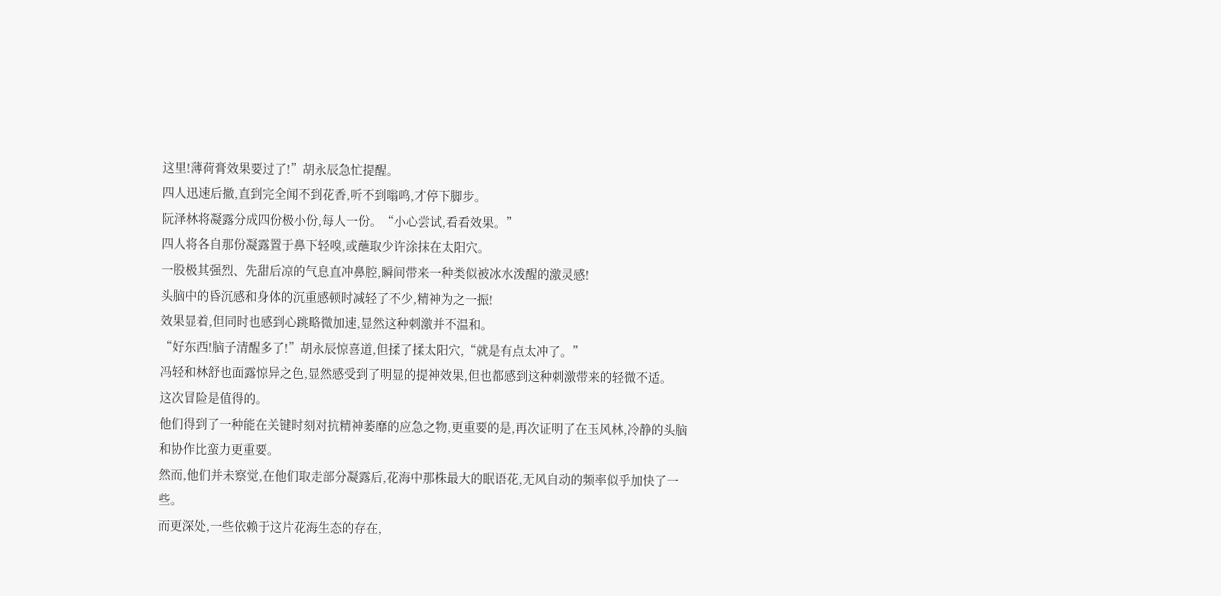这里!薄荷膏效果要过了!”胡永辰急忙提醒。
四人迅速后撤,直到完全闻不到花香,听不到嗡鸣,才停下脚步。
阮泽林将凝露分成四份极小份,每人一份。“小心尝试,看看效果。”
四人将各自那份凝露置于鼻下轻嗅,或蘸取少许涂抹在太阳穴。
一股极其强烈、先甜后凉的气息直冲鼻腔,瞬间带来一种类似被冰水泼醒的激灵感!
头脑中的昏沉感和身体的沉重感顿时减轻了不少,精神为之一振!
效果显着,但同时也感到心跳略微加速,显然这种刺激并不温和。
“好东西!脑子清醒多了!”胡永辰惊喜道,但揉了揉太阳穴,“就是有点太冲了。”
冯轻和林舒也面露惊异之色,显然感受到了明显的提神效果,但也都感到这种刺激带来的轻微不适。
这次冒险是值得的。
他们得到了一种能在关键时刻对抗精神萎靡的应急之物,更重要的是,再次证明了在玉风林,冷静的头脑和协作比蛮力更重要。
然而,他们并未察觉,在他们取走部分凝露后,花海中那株最大的眠语花,无风自动的频率似乎加快了一些。
而更深处,一些依赖于这片花海生态的存在,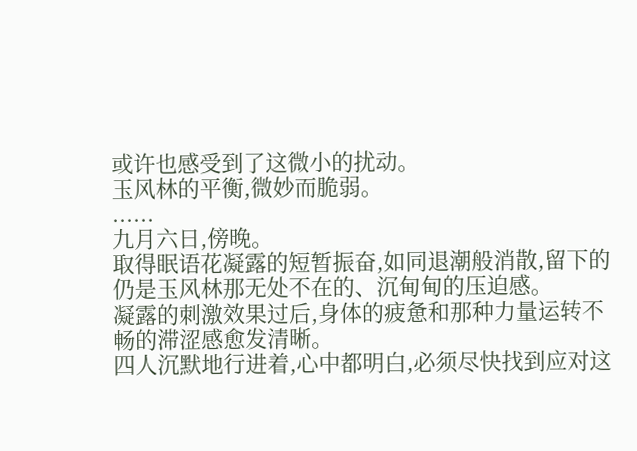或许也感受到了这微小的扰动。
玉风林的平衡,微妙而脆弱。
......
九月六日,傍晚。
取得眠语花凝露的短暂振奋,如同退潮般消散,留下的仍是玉风林那无处不在的、沉甸甸的压迫感。
凝露的刺激效果过后,身体的疲惫和那种力量运转不畅的滞涩感愈发清晰。
四人沉默地行进着,心中都明白,必须尽快找到应对这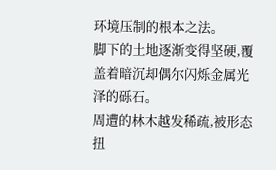环境压制的根本之法。
脚下的土地逐渐变得坚硬,覆盖着暗沉却偶尔闪烁金属光泽的砾石。
周遭的林木越发稀疏,被形态扭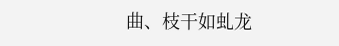曲、枝干如虬龙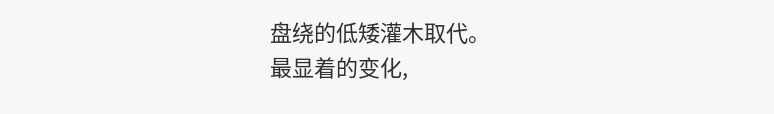盘绕的低矮灌木取代。
最显着的变化,